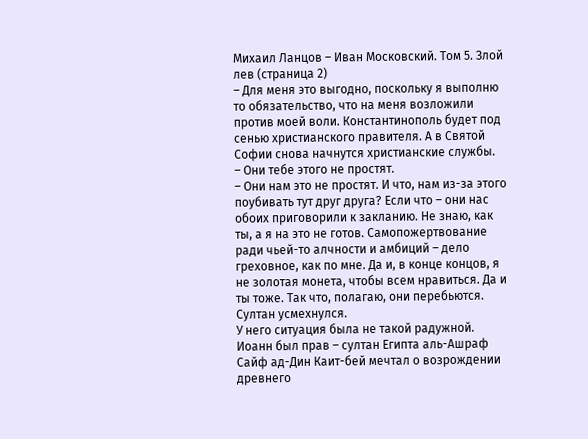Михаил Ланцов – Иван Московский. Том 5. Злой лев (страница 2)
– Для меня это выгодно, поскольку я выполню то обязательство, что на меня возложили против моей воли. Константинополь будет под сенью христианского правителя. А в Святой Софии снова начнутся христианские службы.
– Они тебе этого не простят.
– Они нам это не простят. И что, нам из-за этого поубивать тут друг друга? Если что – они нас обоих приговорили к закланию. Не знаю, как ты, а я на это не готов. Самопожертвование ради чьей-то алчности и амбиций – дело греховное, как по мне. Да и, в конце концов, я не золотая монета, чтобы всем нравиться. Да и ты тоже. Так что, полагаю, они перебьются.
Султан усмехнулся.
У него ситуация была не такой радужной.
Иоанн был прав – султан Египта аль-Ашраф Сайф ад-Дин Каит-бей мечтал о возрождении древнего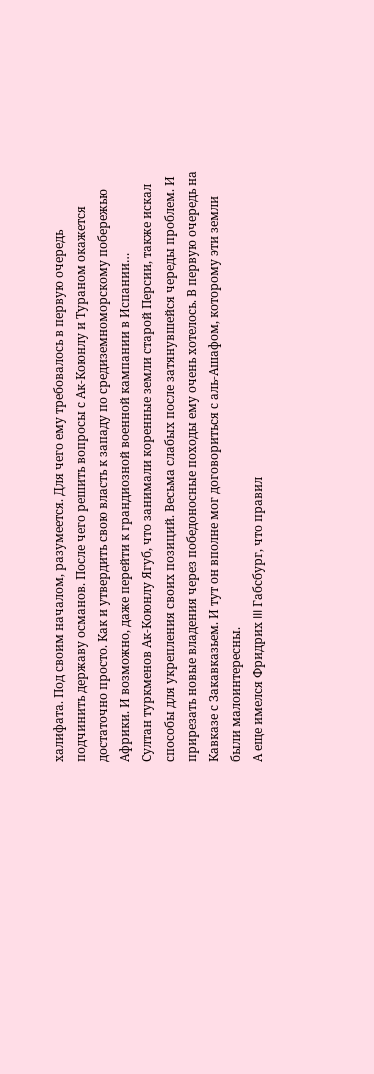халифата. Под своим началом, разумеется. Для чего ему требовалось в первую очередь подчинить державу османов. После чего решить вопросы с Ак-Коюнлу и Тураном окажется достаточно просто. Как и утвердить свою власть к западу по средиземноморскому побережью Африки. И возможно, даже перейти к грандиозной военной кампании в Испании…
Султан туркменов Ак-Коюнлу Ягуб, что занимали коренные земли старой Персии, также искал способы для укрепления своих позиций. Весьма слабых после затянувшейся череды проблем. И прирезать новые владения через победоносные походы ему очень хотелось. В первую очередь на Кавказе с Закавказьем. И тут он вполне мог договориться с аль-Ашафом, которому эти земли были малоинтересны.
А еще имелся Фридрих III Габсбург, что правил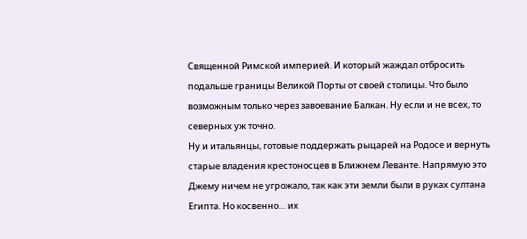Священной Римской империей. И который жаждал отбросить подальше границы Великой Порты от своей столицы. Что было возможным только через завоевание Балкан. Ну если и не всех, то северных уж точно.
Ну и итальянцы, готовые поддержать рыцарей на Родосе и вернуть старые владения крестоносцев в Ближнем Леванте. Напрямую это Джему ничем не угрожало, так как эти земли были в руках султана Египта. Но косвенно… их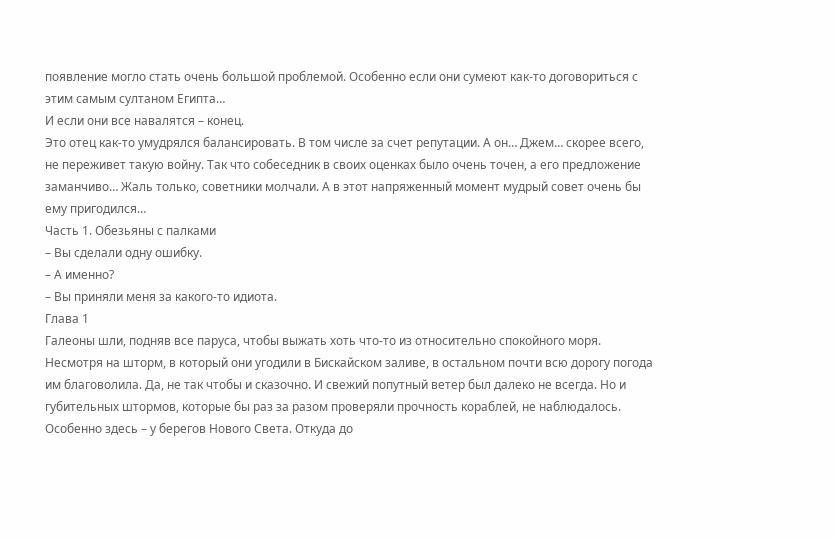появление могло стать очень большой проблемой. Особенно если они сумеют как-то договориться с этим самым султаном Египта…
И если они все навалятся – конец.
Это отец как-то умудрялся балансировать. В том числе за счет репутации. А он… Джем… скорее всего, не переживет такую войну. Так что собеседник в своих оценках было очень точен, а его предложение заманчиво… Жаль только, советники молчали. А в этот напряженный момент мудрый совет очень бы ему пригодился…
Часть 1. Обезьяны с палками
– Вы сделали одну ошибку.
– А именно?
– Вы приняли меня за какого-то идиота.
Глава 1
Галеоны шли, подняв все паруса, чтобы выжать хоть что-то из относительно спокойного моря. Несмотря на шторм, в который они угодили в Бискайском заливе, в остальном почти всю дорогу погода им благоволила. Да, не так чтобы и сказочно. И свежий попутный ветер был далеко не всегда. Но и губительных штормов, которые бы раз за разом проверяли прочность кораблей, не наблюдалось. Особенно здесь – у берегов Нового Света. Откуда до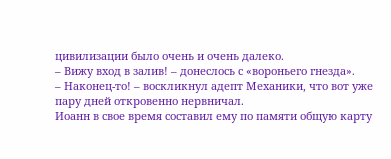цивилизации было очень и очень далеко.
– Вижу вход в залив! – донеслось с «вороньего гнезда».
– Наконец-то! – воскликнул адепт Механики, что вот уже пару дней откровенно нервничал.
Иоанн в свое время составил ему по памяти общую карту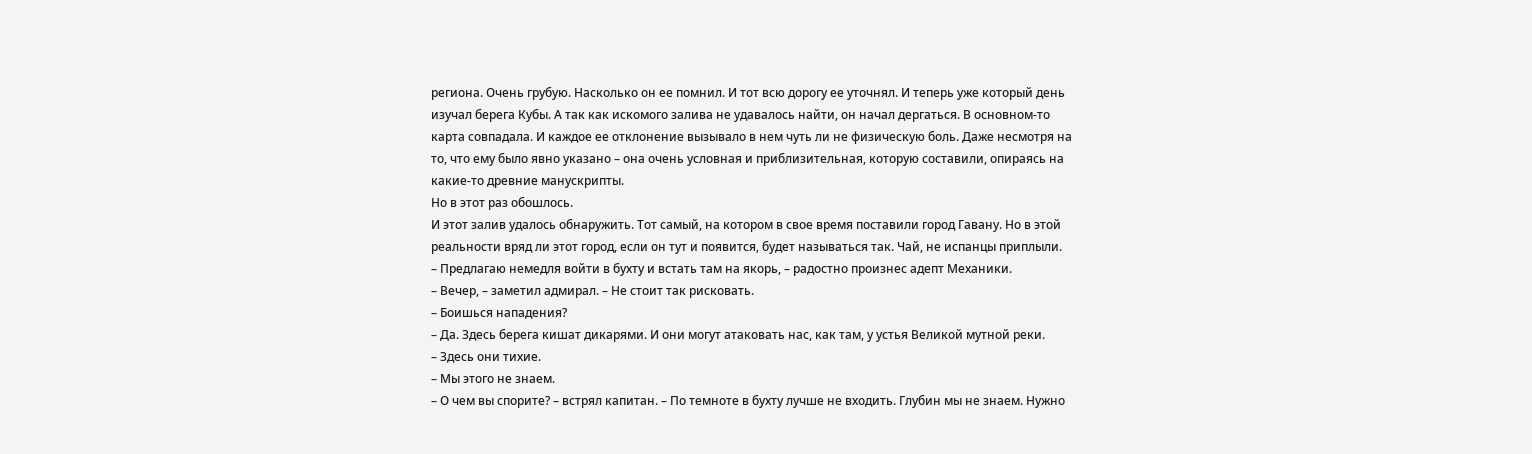региона. Очень грубую. Насколько он ее помнил. И тот всю дорогу ее уточнял. И теперь уже который день изучал берега Кубы. А так как искомого залива не удавалось найти, он начал дергаться. В основном-то карта совпадала. И каждое ее отклонение вызывало в нем чуть ли не физическую боль. Даже несмотря на то, что ему было явно указано – она очень условная и приблизительная, которую составили, опираясь на какие-то древние манускрипты.
Но в этот раз обошлось.
И этот залив удалось обнаружить. Тот самый, на котором в свое время поставили город Гавану. Но в этой реальности вряд ли этот город, если он тут и появится, будет называться так. Чай, не испанцы приплыли.
– Предлагаю немедля войти в бухту и встать там на якорь, – радостно произнес адепт Механики.
– Вечер, – заметил адмирал. – Не стоит так рисковать.
– Боишься нападения?
– Да. Здесь берега кишат дикарями. И они могут атаковать нас, как там, у устья Великой мутной реки.
– Здесь они тихие.
– Мы этого не знаем.
– О чем вы спорите? – встрял капитан. – По темноте в бухту лучше не входить. Глубин мы не знаем. Нужно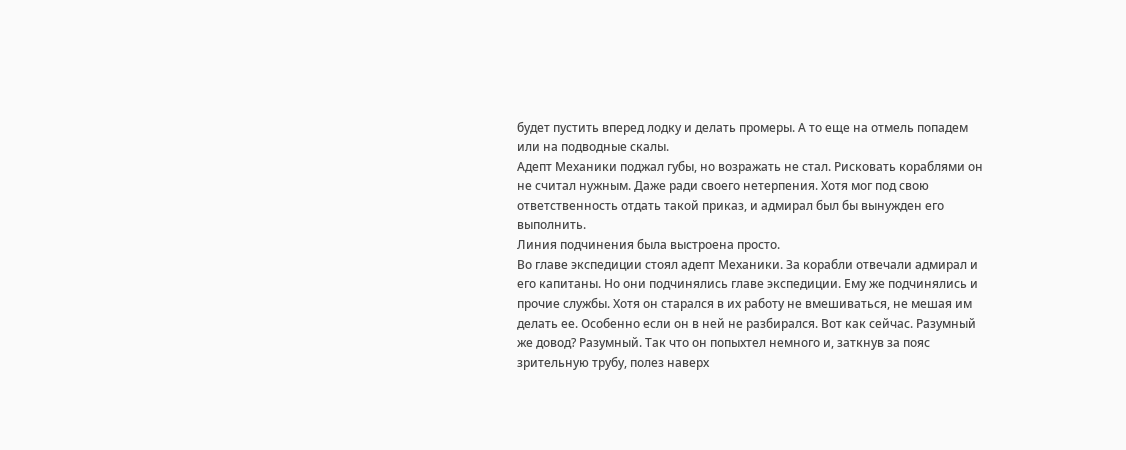будет пустить вперед лодку и делать промеры. А то еще на отмель попадем или на подводные скалы.
Адепт Механики поджал губы, но возражать не стал. Рисковать кораблями он не считал нужным. Даже ради своего нетерпения. Хотя мог под свою ответственность отдать такой приказ, и адмирал был бы вынужден его выполнить.
Линия подчинения была выстроена просто.
Во главе экспедиции стоял адепт Механики. За корабли отвечали адмирал и его капитаны. Но они подчинялись главе экспедиции. Ему же подчинялись и прочие службы. Хотя он старался в их работу не вмешиваться, не мешая им делать ее. Особенно если он в ней не разбирался. Вот как сейчас. Разумный же довод? Разумный. Так что он попыхтел немного и, заткнув за пояс зрительную трубу, полез наверх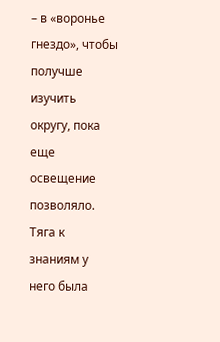– в «воронье гнездо», чтобы получше изучить округу, пока еще освещение позволяло. Тяга к знаниям у него была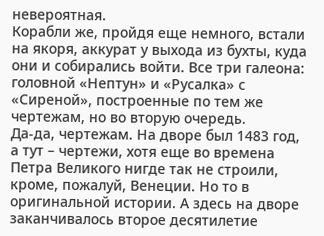невероятная.
Корабли же, пройдя еще немного, встали на якоря, аккурат у выхода из бухты, куда они и собирались войти. Все три галеона: головной «Нептун» и «Русалка» с «Сиреной», построенные по тем же чертежам, но во вторую очередь.
Да-да, чертежам. На дворе был 1483 год, а тут – чертежи, хотя еще во времена Петра Великого нигде так не строили, кроме, пожалуй, Венеции. Но то в оригинальной истории. А здесь на дворе заканчивалось второе десятилетие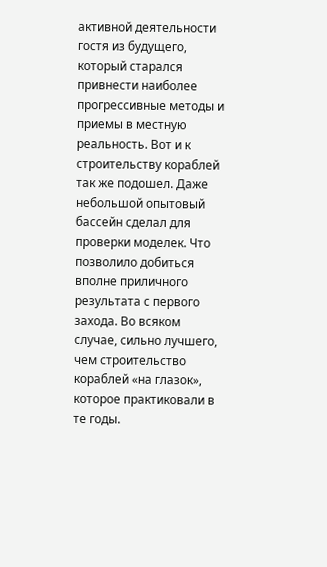активной деятельности гостя из будущего, который старался привнести наиболее прогрессивные методы и приемы в местную реальность. Вот и к строительству кораблей так же подошел. Даже небольшой опытовый бассейн сделал для проверки моделек. Что позволило добиться вполне приличного результата с первого захода. Во всяком случае, сильно лучшего, чем строительство кораблей «на глазок», которое практиковали в те годы.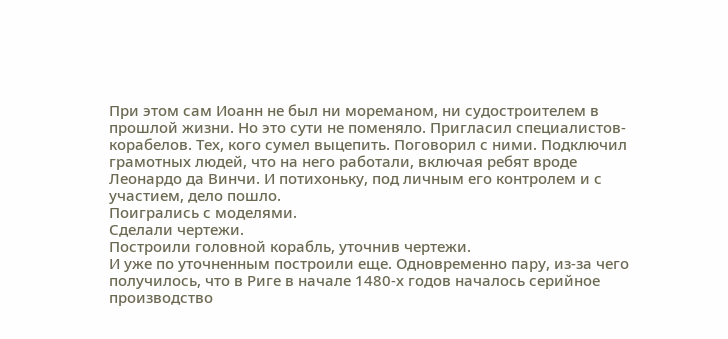При этом сам Иоанн не был ни мореманом, ни судостроителем в прошлой жизни. Но это сути не поменяло. Пригласил специалистов-корабелов. Тех, кого сумел выцепить. Поговорил с ними. Подключил грамотных людей, что на него работали, включая ребят вроде Леонардо да Винчи. И потихоньку, под личным его контролем и с участием, дело пошло.
Поигрались с моделями.
Сделали чертежи.
Построили головной корабль, уточнив чертежи.
И уже по уточненным построили еще. Одновременно пару, из-за чего получилось, что в Риге в начале 1480-х годов началось серийное производство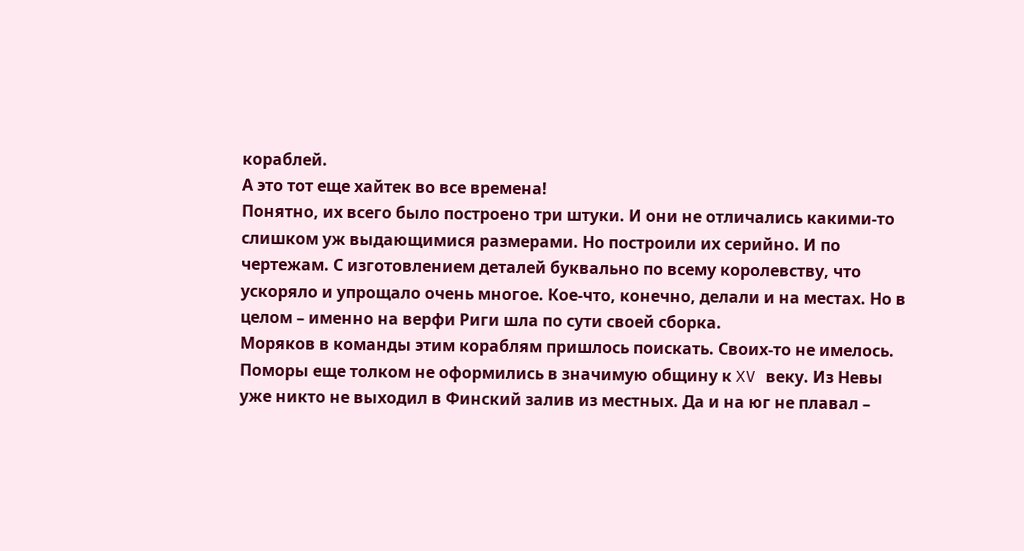кораблей.
А это тот еще хайтек во все времена!
Понятно, их всего было построено три штуки. И они не отличались какими-то слишком уж выдающимися размерами. Но построили их серийно. И по чертежам. С изготовлением деталей буквально по всему королевству, что ускоряло и упрощало очень многое. Кое-что, конечно, делали и на местах. Но в целом – именно на верфи Риги шла по сути своей сборка.
Моряков в команды этим кораблям пришлось поискать. Своих-то не имелось. Поморы еще толком не оформились в значимую общину к XV веку. Из Невы уже никто не выходил в Финский залив из местных. Да и на юг не плавал –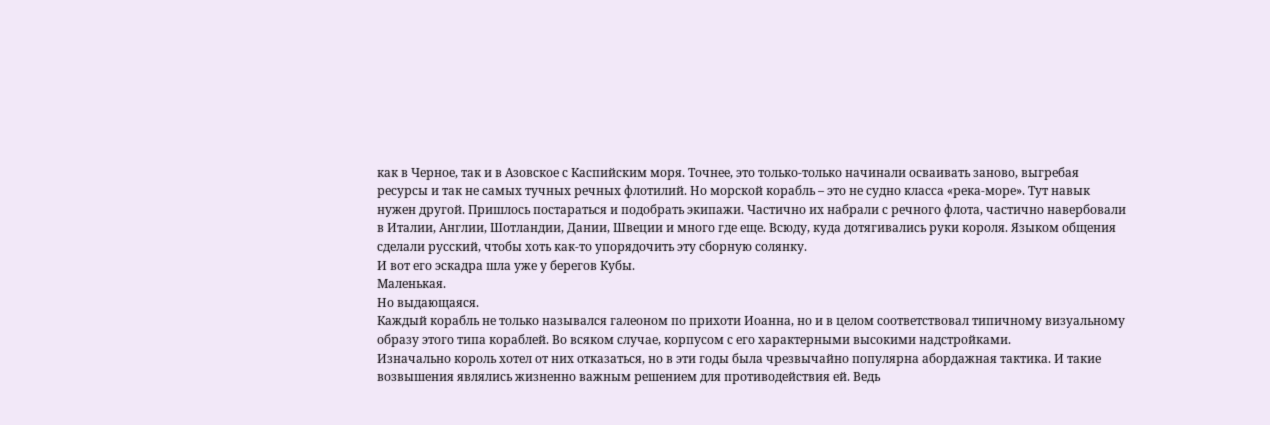как в Черное, так и в Азовское с Каспийским моря. Точнее, это только-только начинали осваивать заново, выгребая ресурсы и так не самых тучных речных флотилий. Но морской корабль – это не судно класса «река-море». Тут навык нужен другой. Пришлось постараться и подобрать экипажи. Частично их набрали с речного флота, частично навербовали в Италии, Англии, Шотландии, Дании, Швеции и много где еще. Всюду, куда дотягивались руки короля. Языком общения сделали русский, чтобы хоть как-то упорядочить эту сборную солянку.
И вот его эскадра шла уже у берегов Кубы.
Маленькая.
Но выдающаяся.
Каждый корабль не только назывался галеоном по прихоти Иоанна, но и в целом соответствовал типичному визуальному образу этого типа кораблей. Во всяком случае, корпусом с его характерными высокими надстройками.
Изначально король хотел от них отказаться, но в эти годы была чрезвычайно популярна абордажная тактика. И такие возвышения являлись жизненно важным решением для противодействия ей. Ведь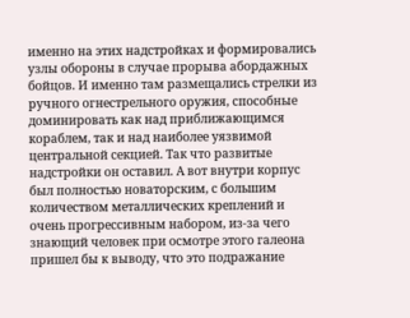именно на этих надстройках и формировались узлы обороны в случае прорыва абордажных бойцов. И именно там размещались стрелки из ручного огнестрельного оружия, способные доминировать как над приближающимся кораблем, так и над наиболее уязвимой центральной секцией. Так что развитые надстройки он оставил. А вот внутри корпус был полностью новаторским, с большим количеством металлических креплений и очень прогрессивным набором, из-за чего знающий человек при осмотре этого галеона пришел бы к выводу, что это подражание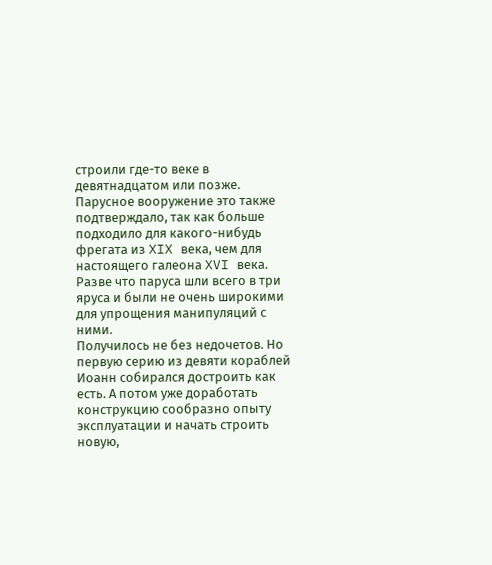строили где-то веке в девятнадцатом или позже.
Парусное вооружение это также подтверждало, так как больше подходило для какого-нибудь фрегата из XIX века, чем для настоящего галеона XVI века. Разве что паруса шли всего в три яруса и были не очень широкими для упрощения манипуляций с ними.
Получилось не без недочетов. Но первую серию из девяти кораблей Иоанн собирался достроить как есть. А потом уже доработать конструкцию сообразно опыту эксплуатации и начать строить новую,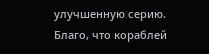улучшенную серию. Благо, что кораблей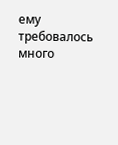ему требовалось много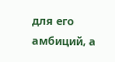для его амбиций, а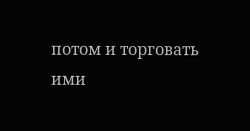потом и торговать ими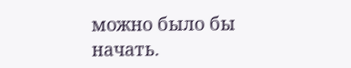можно было бы начать.